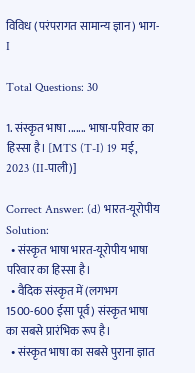विविध (परंपरागत सामान्य ज्ञान) भाग-I

Total Questions: 30

1. संस्कृत भाषा ....... भाषा-परिवार का हिस्सा है। [MTS (T-I) 19 मई, 2023 (II-पाली)]

Correct Answer: (d) भारत-यूरोपीय
Solution:
  • संस्कृत भाषा भारत-यूरोपीय भाषा परिवार का हिस्सा है।
  • वैदिक संस्कृत में (लगभग 1500-600 ईसा पूर्व) संस्कृत भाषा का सबसे प्रारंभिक रूप है।
  • संस्कृत भाषा का सबसे पुराना ज्ञात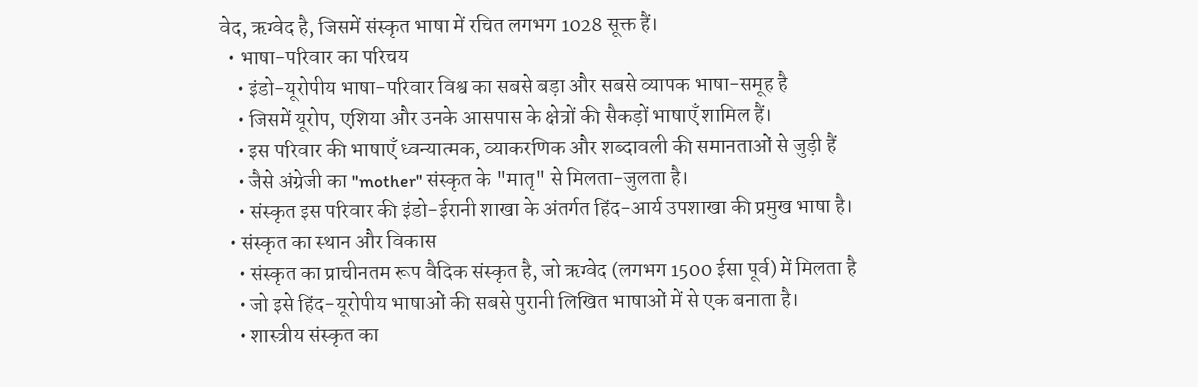वेद, ऋग्वेद है, जिसमें संस्कृत भाषा में रचित लगभग 1028 सूक्त हैं।
  • भाषा-परिवार का परिचय
    • इंडो-यूरोपीय भाषा-परिवार विश्व का सबसे बड़ा और सबसे व्यापक भाषा-समूह है
    • जिसमें यूरोप, एशिया और उनके आसपास के क्षेत्रों की सैकड़ों भाषाएँ शामिल हैं।
    • इस परिवार की भाषाएँ ध्वन्यात्मक, व्याकरणिक और शब्दावली की समानताओं से जुड़ी हैं
    • जैसे अंग्रेजी का "mother" संस्कृत के "मातृ" से मिलता-जुलता है।
    • संस्कृत इस परिवार की इंडो-ईरानी शाखा के अंतर्गत हिंद-आर्य उपशाखा की प्रमुख भाषा है।
  • संस्कृत का स्थान और विकास
    • संस्कृत का प्राचीनतम रूप वैदिक संस्कृत है, जो ऋग्वेद (लगभग 1500 ईसा पूर्व) में मिलता है
    • जो इसे हिंद-यूरोपीय भाषाओं की सबसे पुरानी लिखित भाषाओं में से एक बनाता है।
    • शास्त्रीय संस्कृत का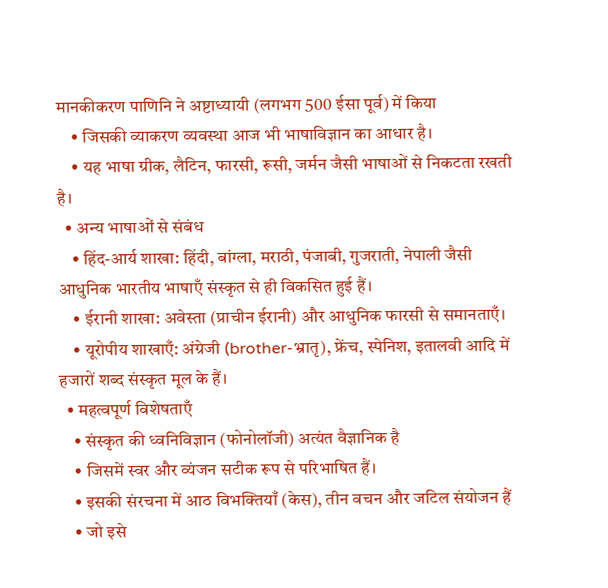मानकीकरण पाणिनि ने अष्टाध्यायी (लगभग 500 ईसा पूर्व) में किया
    • जिसकी व्याकरण व्यवस्था आज भी भाषाविज्ञान का आधार है।
    • यह भाषा ग्रीक, लैटिन, फारसी, रूसी, जर्मन जैसी भाषाओं से निकटता रखती है।
  • अन्य भाषाओं से संबंध
    • हिंद-आर्य शाखा: हिंदी, बांग्ला, मराठी, पंजाबी, गुजराती, नेपाली जैसी आधुनिक भारतीय भाषाएँ संस्कृत से ही विकसित हुई हैं।
    • ईरानी शाखा: अवेस्ता (प्राचीन ईरानी) और आधुनिक फारसी से समानताएँ।
    • यूरोपीय शाखाएँ: अंग्रेजी (brother-भ्रातृ), फ्रेंच, स्पेनिश, इतालवी आदि में हजारों शब्द संस्कृत मूल के हैं।
  • महत्वपूर्ण विशेषताएँ
    • संस्कृत की ध्वनिविज्ञान (फोनोलॉजी) अत्यंत वैज्ञानिक है
    • जिसमें स्वर और व्यंजन सटीक रूप से परिभाषित हैं।
    • इसकी संरचना में आठ विभक्तियाँ (केस), तीन वचन और जटिल संयोजन हैं
    • जो इसे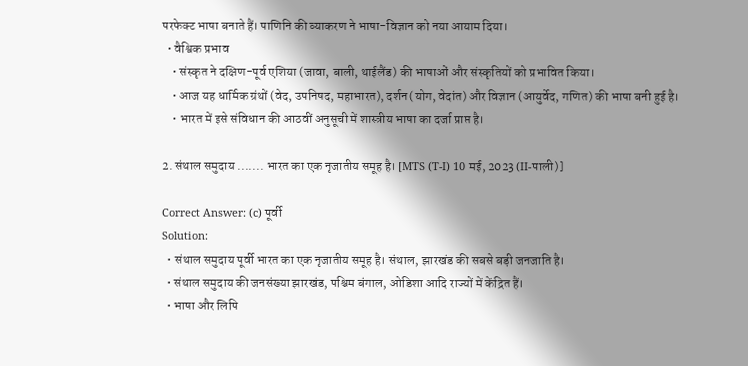परफेक्ट भाषा बनाते हैं। पाणिनि की व्याकरण ने भाषा-विज्ञान को नया आयाम दिया।
  • वैश्विक प्रभाव
    • संस्कृत ने दक्षिण-पूर्व एशिया (जावा, बाली, थाईलैंड) की भाषाओं और संस्कृतियों को प्रभावित किया।
    • आज यह धार्मिक ग्रंथों (वेद, उपनिषद, महाभारत), दर्शन (योग, वेदांत) और विज्ञान (आयुर्वेद, गणित) की भाषा बनी हुई है।
    • भारत में इसे संविधान की आठवीं अनुसूची में शास्त्रीय भाषा का दर्जा प्राप्त है।

2. संथाल समुदाय ....... भारत का एक नृजातीय समूह है। [MTS (T-I) 10 मई, 2023 (II-पाली)]

Correct Answer: (c) पूर्वी
Solution:
  • संथाल समुदाय पूर्वी भारत का एक नृजातीय समूह है। संथाल, झारखंड की सबसे बड़ी जनजाति है।
  • संथाल समुदाय की जनसंख्या झारखंड, पश्चिम बंगाल, ओडिशा आदि राज्यों में केंद्रित हैं।
  • भाषा और लिपि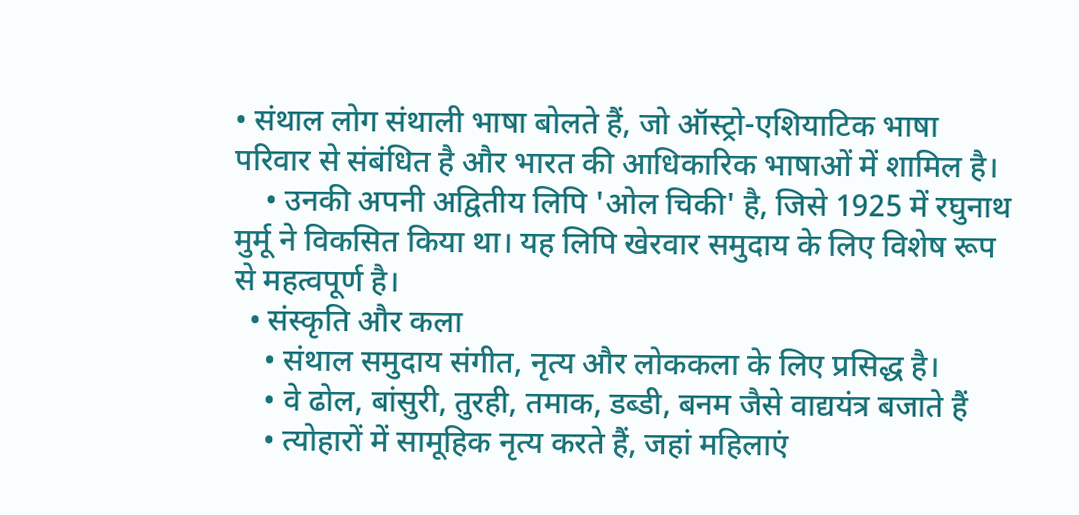• संथाल लोग संथाली भाषा बोलते हैं, जो ऑस्ट्रो-एशियाटिक भाषा परिवार से संबंधित है और भारत की आधिकारिक भाषाओं में शामिल है।
    • उनकी अपनी अद्वितीय लिपि 'ओल चिकी' है, जिसे 1925 में रघुनाथ मुर्मू ने विकसित किया था। यह लिपि खेरवार समुदाय के लिए विशेष रूप से महत्वपूर्ण है।
  • संस्कृति और कला
    • संथाल समुदाय संगीत, नृत्य और लोककला के लिए प्रसिद्ध है।
    • वे ढोल, बांसुरी, तुरही, तमाक, डब्डी, बनम जैसे वाद्ययंत्र बजाते हैं
    • त्योहारों में सामूहिक नृत्य करते हैं, जहां महिलाएं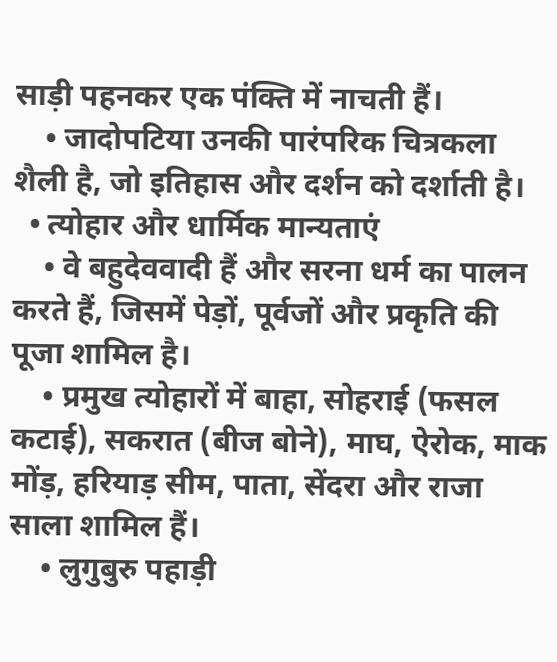साड़ी पहनकर एक पंक्ति में नाचती हैं।
    • जादोपटिया उनकी पारंपरिक चित्रकला शैली है, जो इतिहास और दर्शन को दर्शाती है।
  • त्योहार और धार्मिक मान्यताएं
    • वे बहुदेववादी हैं और सरना धर्म का पालन करते हैं, जिसमें पेड़ों, पूर्वजों और प्रकृति की पूजा शामिल है।
    • प्रमुख त्योहारों में बाहा, सोहराई (फसल कटाई), सकरात (बीज बोने), माघ, ऐरोक, माक मोंड़, हरियाड़ सीम, पाता, सेंदरा और राजा साला शामिल हैं।
    • लुगुबुरु पहाड़ी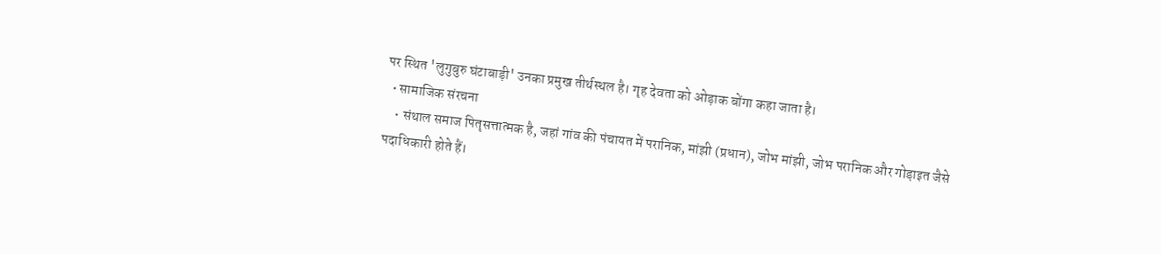पर स्थित 'लुगुबुरु घंटाबाड़ी' उनका प्रमुख तीर्थस्थल है। गृह देवता को ओड़ाक बोंगा कहा जाता है।
  • सामाजिक संरचना
    • संथाल समाज पितृसत्तात्मक है, जहां गांव की पंचायत में परानिक, मांझी (प्रधान), जोभ मांझी, जोभ परानिक और गोड़ाइत जैसे पदाधिकारी होते हैं।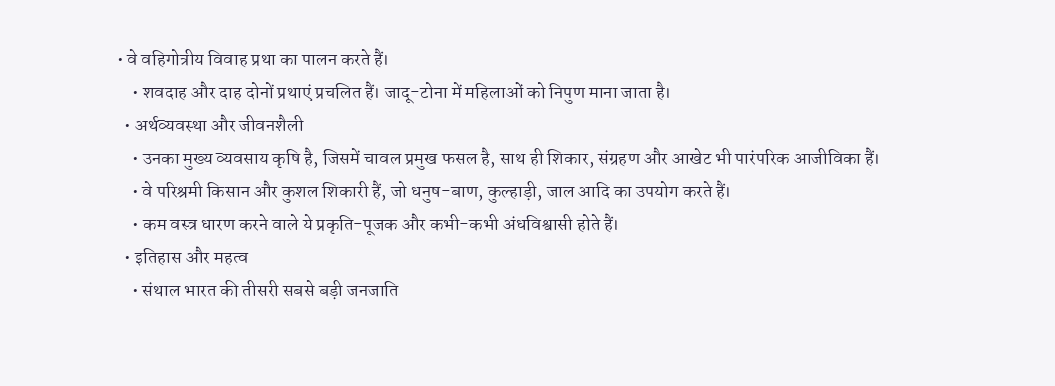• वे वहिगोत्रीय विवाह प्रथा का पालन करते हैं।
    • शवदाह और दाह दोनों प्रथाएं प्रचलित हैं। जादू-टोना में महिलाओं को निपुण माना जाता है।
  • अर्थव्यवस्था और जीवनशैली
    • उनका मुख्य व्यवसाय कृषि है, जिसमें चावल प्रमुख फसल है, साथ ही शिकार, संग्रहण और आखेट भी पारंपरिक आजीविका हैं।
    • वे परिश्रमी किसान और कुशल शिकारी हैं, जो धनुष-बाण, कुल्हाड़ी, जाल आदि का उपयोग करते हैं।
    • कम वस्त्र धारण करने वाले ये प्रकृति-पूजक और कभी-कभी अंधविश्वासी होते हैं।
  • इतिहास और महत्व
    • संथाल भारत की तीसरी सबसे बड़ी जनजाति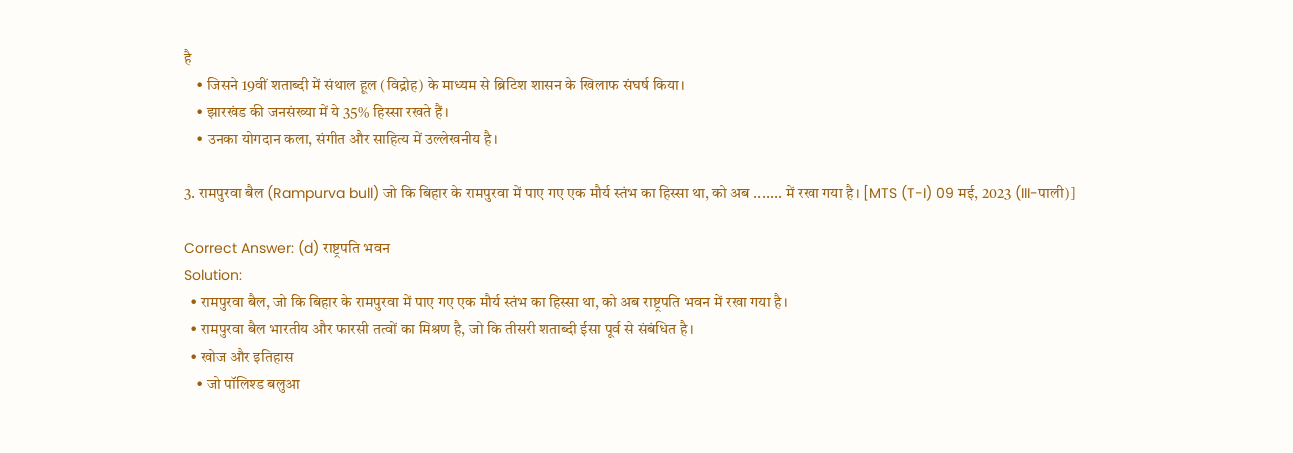है
    • जिसने 19वीं शताब्दी में संथाल हूल (विद्रोह) के माध्यम से ब्रिटिश शासन के खिलाफ संघर्ष किया।
    • झारखंड की जनसंख्या में ये 35% हिस्सा रखते हैं।
    • उनका योगदान कला, संगीत और साहित्य में उल्लेखनीय है।

3. रामपुरवा बैल (Rampurva bull) जो कि बिहार के रामपुरवा में पाए गए एक मौर्य स्तंभ का हिस्सा था, को अब ....... में रखा गया है। [MTS (T-I) 09 मई, 2023 (III-पाली)]

Correct Answer: (d) राष्ट्रपति भवन
Solution:
  • रामपुरवा बैल, जो कि बिहार के रामपुरवा में पाए गए एक मौर्य स्तंभ का हिस्सा था, को अब राष्ट्रपति भवन में रखा गया है।
  • रामपुरवा बैल भारतीय और फारसी तत्वों का मिश्रण है, जो कि तीसरी शताब्दी ईसा पूर्व से संबंधित है।
  • खोज और इतिहास
    • जो पॉलिश्ड बलुआ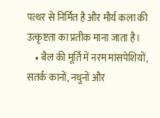पत्थर से निर्मित है और मौर्य कला की उत्कृष्टता का प्रतीक माना जाता है।
    • बैल की मूर्ति में नरम मांसपेशियों, सतर्क कानों, नथुनों और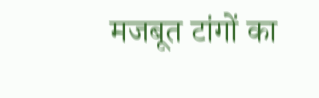मजबूत टांगों का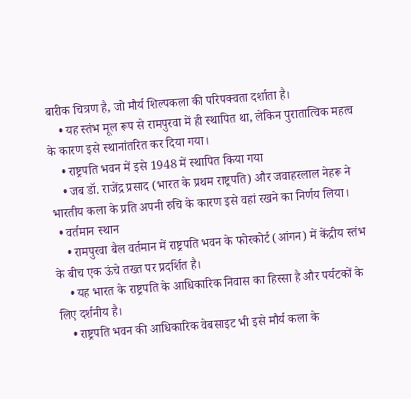बारीक चित्रण है, जो मौर्य शिल्पकला की परिपक्वता दर्शाता है।
    • यह स्तंभ मूल रूप से रामपुरवा में ही स्थापित था, लेकिन पुरातात्विक महत्व के कारण इसे स्थानांतरित कर दिया गया।
    • राष्ट्रपति भवन में इसे 1948 में स्थापित किया गया
    • जब डॉ. राजेंद्र प्रसाद (भारत के प्रथम राष्ट्रपति) और जवाहरलाल नेहरू ने भारतीय कला के प्रति अपनी रुचि के कारण इसे वहां रखने का निर्णय लिया।
  • वर्तमान स्थान
    • रामपुरवा बैल वर्तमान में राष्ट्रपति भवन के फोरकोर्ट (आंगन) में केंद्रीय स्तंभ के बीच एक ऊंचे तख्त पर प्रदर्शित है।
    • यह भारत के राष्ट्रपति के आधिकारिक निवास का हिस्सा है और पर्यटकों के लिए दर्शनीय है।
    • राष्ट्रपति भवन की आधिकारिक वेबसाइट भी इसे मौर्य कला के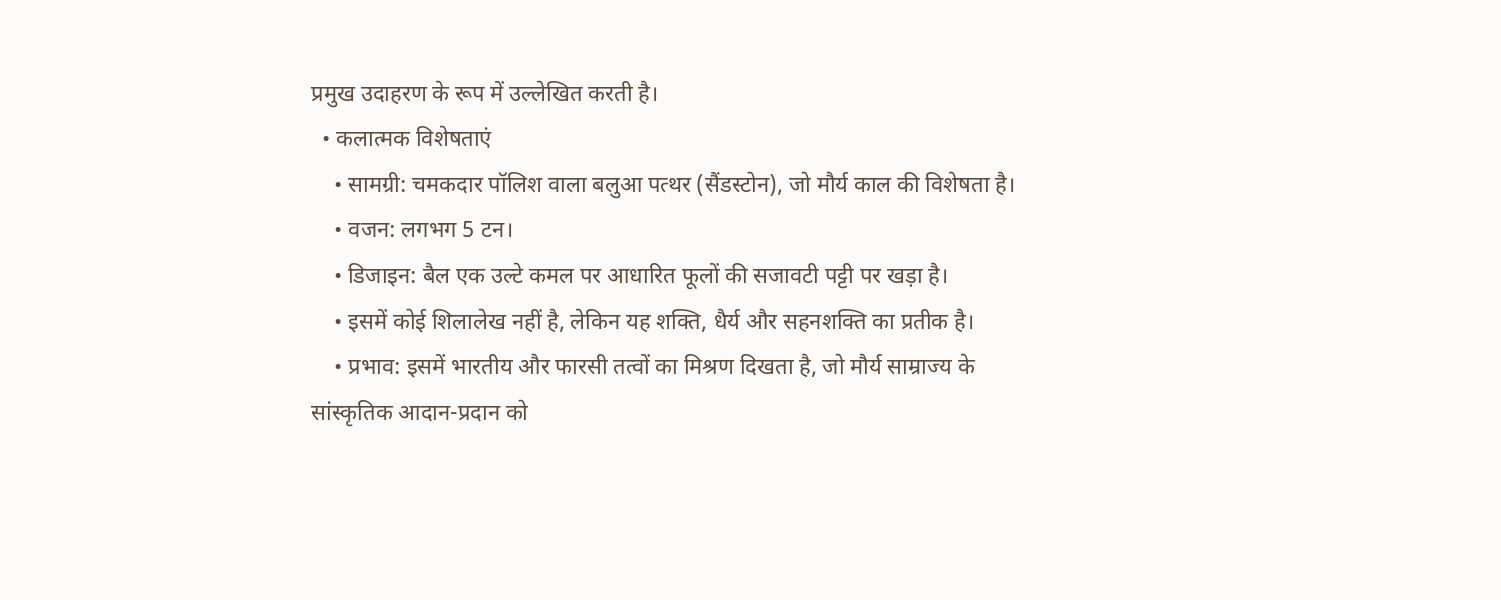प्रमुख उदाहरण के रूप में उल्लेखित करती है।
  • कलात्मक विशेषताएं
    • सामग्री: चमकदार पॉलिश वाला बलुआ पत्थर (सैंडस्टोन), जो मौर्य काल की विशेषता है।
    • वजन: लगभग 5 टन।
    • डिजाइन: बैल एक उल्टे कमल पर आधारित फूलों की सजावटी पट्टी पर खड़ा है।
    • इसमें कोई शिलालेख नहीं है, लेकिन यह शक्ति, धैर्य और सहनशक्ति का प्रतीक है।
    • प्रभाव: इसमें भारतीय और फारसी तत्वों का मिश्रण दिखता है, जो मौर्य साम्राज्य के सांस्कृतिक आदान-प्रदान को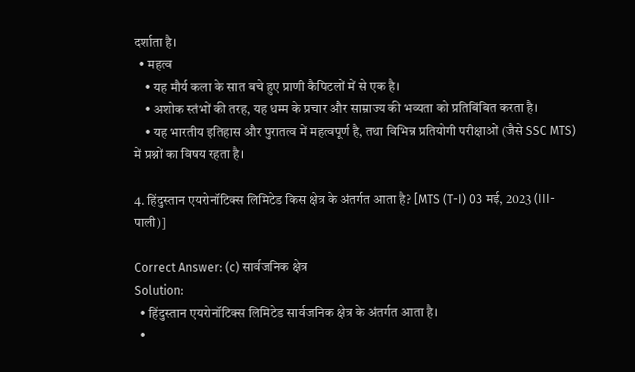दर्शाता है।
  • महत्व
    • यह मौर्य कला के सात बचे हुए प्राणी कैपिटलों में से एक है।
    • अशोक स्तंभों की तरह, यह धम्म के प्रचार और साम्राज्य की भव्यता को प्रतिबिंबित करता है।
    • यह भारतीय इतिहास और पुरातत्व में महत्वपूर्ण है, तथा विभिन्न प्रतियोगी परीक्षाओं (जैसे SSC MTS) में प्रश्नों का विषय रहता है।

4. हिंदुस्तान एयरोनॉटिक्स लिमिटेड किस क्षेत्र के अंतर्गत आता है? [MTS (T-I) 03 मई, 2023 (III-पाली)]

Correct Answer: (c) सार्वजनिक क्षेत्र
Solution:
  • हिंदुस्तान एयरोनॉटिक्स लिमिटेड सार्वजनिक क्षेत्र के अंतर्गत आता है।
  •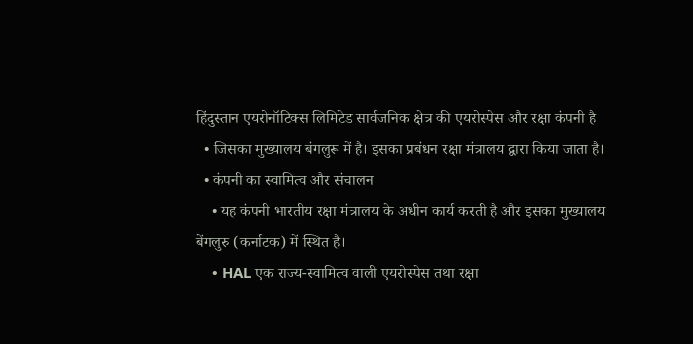हिंदुस्तान एयरोनॉटिक्स लिमिटेड सार्वजनिक क्षेत्र की एयरोस्पेस और रक्षा कंपनी है
  • जिसका मुख्यालय बंगलुरू में है। इसका प्रबंधन रक्षा मंत्रालय द्वारा किया जाता है।
  • कंपनी का स्वामित्व और संचालन
    • यह कंपनी भारतीय रक्षा मंत्रालय के अधीन कार्य करती है और इसका मुख्यालय बेंगलुरु (कर्नाटक) में स्थित है।
    • HAL एक राज्य-स्वामित्व वाली एयरोस्पेस तथा रक्षा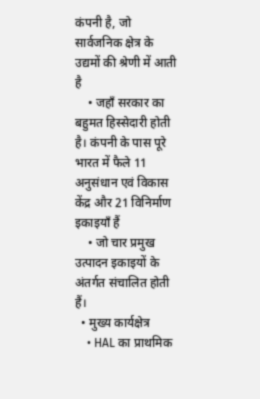कंपनी है, जो सार्वजनिक क्षेत्र के उद्यमों की श्रेणी में आती है
    • जहाँ सरकार का बहुमत हिस्सेदारी होती है। कंपनी के पास पूरे भारत में फैले 11 अनुसंधान एवं विकास केंद्र और 21 विनिर्माण इकाइयाँ हैं
    • जो चार प्रमुख उत्पादन इकाइयों के अंतर्गत संचालित होती हैं।
  • मुख्य कार्यक्षेत्र
    • HAL का प्राथमिक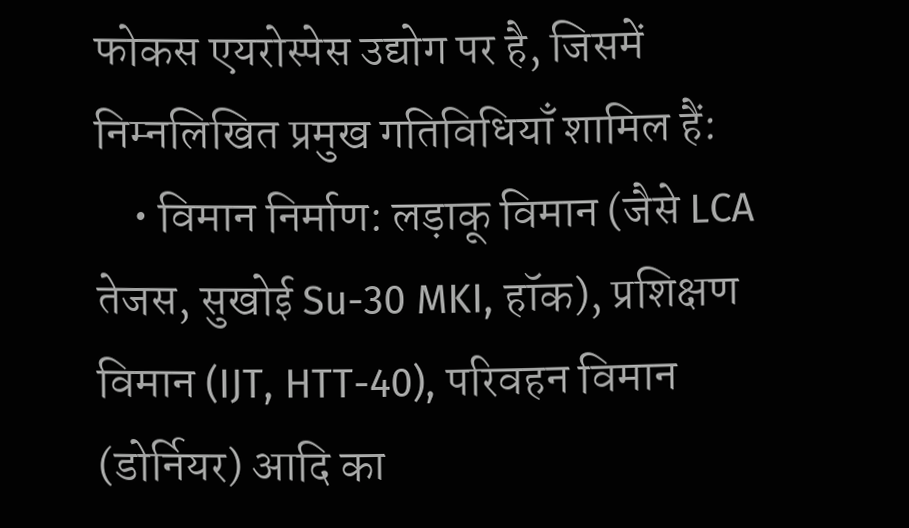फोकस एयरोस्पेस उद्योग पर है, जिसमें निम्नलिखित प्रमुख गतिविधियाँ शामिल हैं:
    • विमान निर्माण: लड़ाकू विमान (जैसे LCA तेजस, सुखोई Su-30 MKI, हॉक), प्रशिक्षण विमान (IJT, HTT-40), परिवहन विमान (डोर्नियर) आदि का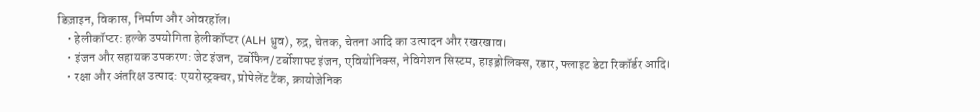डिज़ाइन, विकास, निर्माण और ओवरहॉल।
    • हेलीकॉप्टर: हल्के उपयोगिता हेलीकॉप्टर (ALH ध्रुव), रुद्र, चेतक, चेतना आदि का उत्पादन और रखरखाव।
    • इंजन और सहायक उपकरण: जेट इंजन, टर्बोफैन/टर्बोशाफ्ट इंजन, एवियोनिक्स, नेविगेशन सिस्टम, हाइड्रोलिक्स, रडार, फ्लाइट डेटा रिकॉर्डर आदि।
    • रक्षा और अंतरिक्ष उत्पाद: एयरोस्ट्रक्चर, प्रोपेलेंट टैंक, क्रायोजेनिक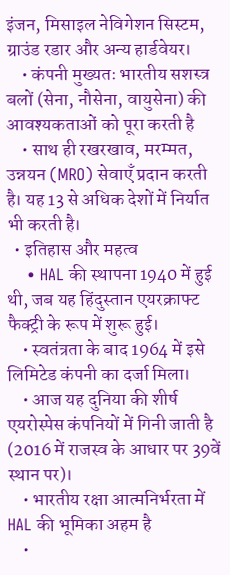इंजन, मिसाइल नेविगेशन सिस्टम, ग्राउंड रडार और अन्य हार्डवेयर।
    • कंपनी मुख्यतः भारतीय सशस्त्र बलों (सेना, नौसेना, वायुसेना) की आवश्यकताओं को पूरा करती है
    • साथ ही रखरखाव, मरम्मत, उन्नयन (MRO) सेवाएँ प्रदान करती है। यह 13 से अधिक देशों में निर्यात भी करती है।
  • इतिहास और महत्व
    • HAL की स्थापना 1940 में हुई थी, जब यह हिंदुस्तान एयरक्राफ्ट फैक्ट्री के रूप में शुरू हुई।
    • स्वतंत्रता के बाद 1964 में इसे लिमिटेड कंपनी का दर्जा मिला।
    • आज यह दुनिया की शीर्ष एयरोस्पेस कंपनियों में गिनी जाती है (2016 में राजस्व के आधार पर 39वें स्थान पर)।
    • भारतीय रक्षा आत्मनिर्भरता में HAL की भूमिका अहम है
    •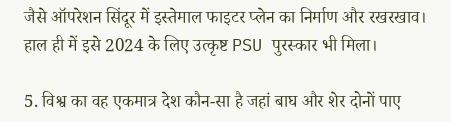जैसे ऑपरेशन सिंदूर में इस्तेमाल फाइटर प्लेन का निर्माण और रखरखाव। हाल ही में इसे 2024 के लिए उत्कृष्ट PSU पुरस्कार भी मिला।

5. विश्व का वह एकमात्र देश कौन-सा है जहां बाघ और शेर दोनों पाए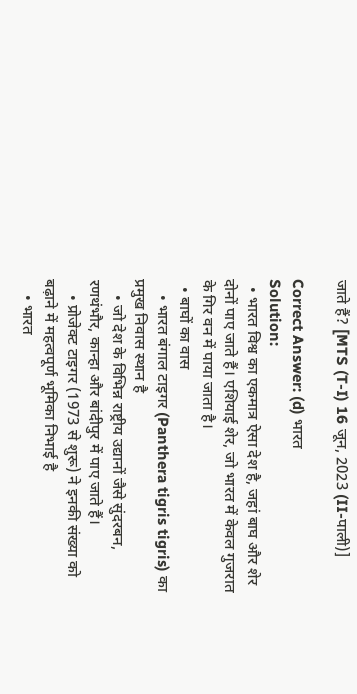जाते हैं? [MTS (T-I) 16 जून, 2023 (II-पाली)]

Correct Answer: (d) भारत
Solution:
  • भारत विश्व का एकमात्र ऐसा देश है, जहां बाघ और शेर दोनों पाए जाते हैं। एशियाई शेर, जो भारत में केवल गुजरात के गिर वन में पाया जाता है।
  • बाघों का वास
    • भारत बंगाल टाइगर (Panthera tigris tigris) का प्रमुख निवास स्थान है
    • जो देश के विभिन्न राष्ट्रीय उद्यानों जैसे सुंदरबन, रणथंभौर, कान्हा और बांदीपुर में पाए जाते हैं।
    • प्रोजेक्ट टाइगर (1973 से शुरू) ने इनकी संख्या को बढ़ाने में महत्वपूर्ण भूमिका निभाई है
    • भारत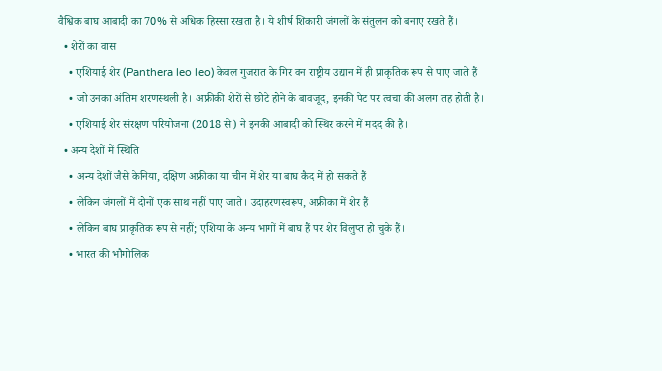वैश्विक बाघ आबादी का 70% से अधिक हिस्सा रखता है। ये शीर्ष शिकारी जंगलों के संतुलन को बनाए रखते हैं।
  • शेरों का वास
    • एशियाई शेर (Panthera leo leo) केवल गुजरात के गिर वन राष्ट्रीय उद्यान में ही प्राकृतिक रूप से पाए जाते हैं
    • जो उनका अंतिम शरणस्थली है। अफ्रीकी शेरों से छोटे होने के बावजूद, इनकी पेट पर त्वचा की अलग तह होती है।
    • एशियाई शेर संरक्षण परियोजना (2018 से) ने इनकी आबादी को स्थिर करने में मदद की है।
  • अन्य देशों में स्थिति
    • अन्य देशों जैसे केनिया, दक्षिण अफ्रीका या चीन में शेर या बाघ कैद में हो सकते हैं
    • लेकिन जंगलों में दोनों एक साथ नहीं पाए जाते। उदाहरणस्वरूप, अफ्रीका में शेर हैं
    • लेकिन बाघ प्राकृतिक रूप से नहीं; एशिया के अन्य भागों में बाघ हैं पर शेर विलुप्त हो चुके हैं।
    • भारत की भौगोलिक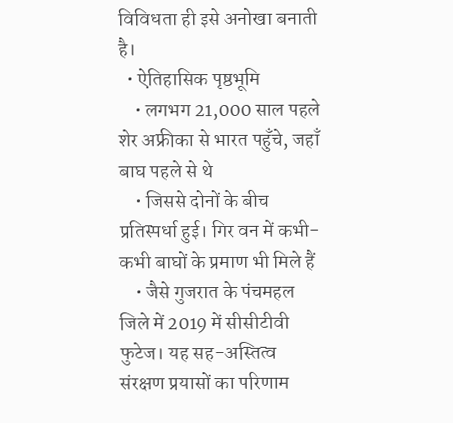विविधता ही इसे अनोखा बनाती है।
  • ऐतिहासिक पृष्ठभूमि
    • लगभग 21,000 साल पहले शेर अफ्रीका से भारत पहुँचे, जहाँ बाघ पहले से थे
    • जिससे दोनों के बीच प्रतिस्पर्धा हुई। गिर वन में कभी-कभी बाघों के प्रमाण भी मिले हैं
    • जैसे गुजरात के पंचमहल जिले में 2019 में सीसीटीवी फुटेज। यह सह-अस्तित्व संरक्षण प्रयासों का परिणाम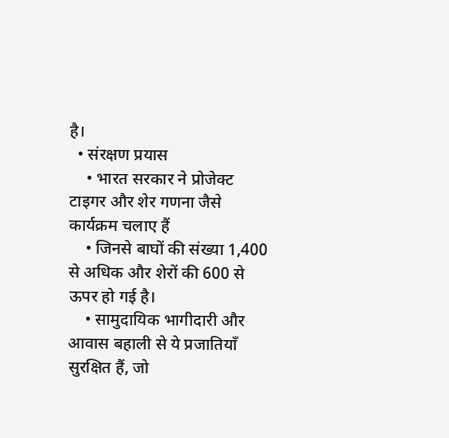है।
  • संरक्षण प्रयास
    • भारत सरकार ने प्रोजेक्ट टाइगर और शेर गणना जैसे कार्यक्रम चलाए हैं
    • जिनसे बाघों की संख्या 1,400 से अधिक और शेरों की 600 से ऊपर हो गई है।
    • सामुदायिक भागीदारी और आवास बहाली से ये प्रजातियाँ सुरक्षित हैं, जो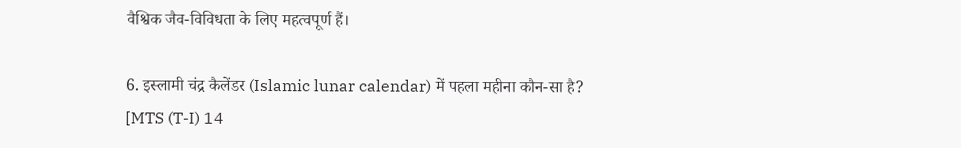वैश्विक जैव-विविधता के लिए महत्वपूर्ण हैं।

6. इस्लामी चंद्र कैलेंडर (Islamic lunar calendar) में पहला महीना कौन-सा है? [MTS (T-I) 14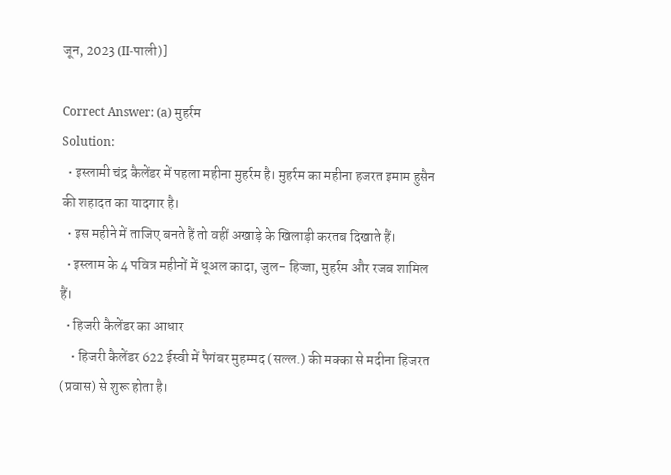जून, 2023 (II-पाली)]

Correct Answer: (a) मुहर्रम
Solution:
  • इस्लामी चंद्र कैलेंडर में पहला महीना मुहर्रम है। मुहर्रम का महीना हजरत इमाम हुसैन की शहादत का याद‌गार है।
  • इस महीने में ताजिए बनते हैं तो वहीं अखाड़े के खिलाड़ी करतब दिखाते हैं।
  • इस्लाम के 4 पवित्र महीनों में धूअल कादा, जुल- हिज्जा, मुहर्रम और रजब शामिल हैं।
  • हिजरी कैलेंडर का आधार
    • हिजरी कैलेंडर 622 ईस्वी में पैगंबर मुहम्मद (सल्ल.) की मक्का से मदीना हिजरत (प्रवास) से शुरू होता है।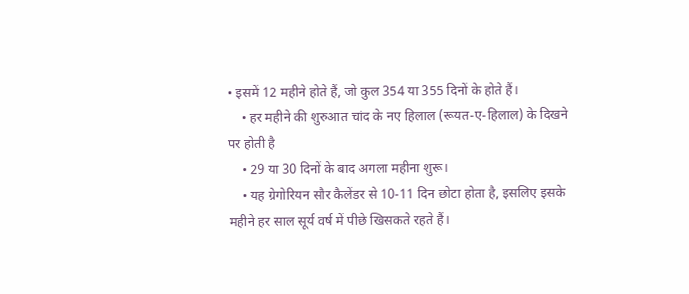• इसमें 12 महीने होते हैं, जो कुल 354 या 355 दिनों के होते हैं।
    • हर महीने की शुरुआत चांद के नए हिलाल (रूयत-ए-हिलाल) के दिखने पर होती है
    • 29 या 30 दिनों के बाद अगला महीना शुरू।
    • यह ग्रेगोरियन सौर कैलेंडर से 10-11 दिन छोटा होता है, इसलिए इसके महीने हर साल सूर्य वर्ष में पीछे खिसकते रहते हैं।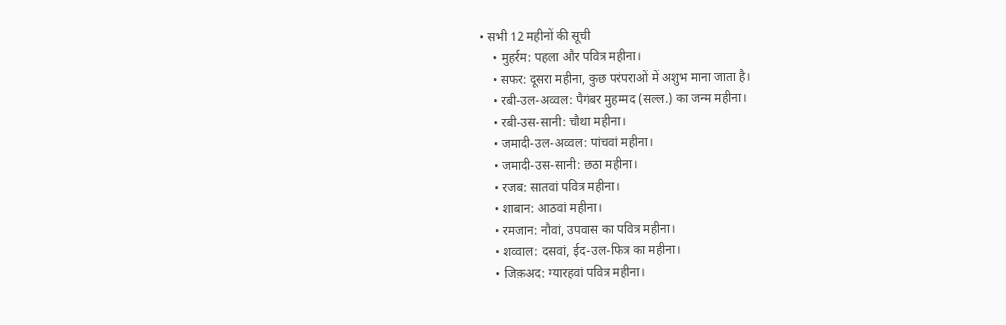• सभी 12 महीनों की सूची
    • मुहर्रम: पहला और पवित्र महीना।
    • सफर: दूसरा महीना, कुछ परंपराओं में अशुभ माना जाता है।
    • रबी-उल-अव्वल: पैगंबर मुहम्मद (सल्ल.) का जन्म महीना।
    • रबी-उस-सानी: चौथा महीना।
    • जमादी-उल-अव्वल: पांचवां महीना।
    • जमादी-उस-सानी: छठा महीना।
    • रजब: सातवां पवित्र महीना।
    • शाबान: आठवां महीना।
    • रमजान: नौवां, उपवास का पवित्र महीना।
    • शव्वाल: दसवां, ईद-उल-फित्र का महीना।
    • जिक़अद: ग्यारहवां पवित्र महीना।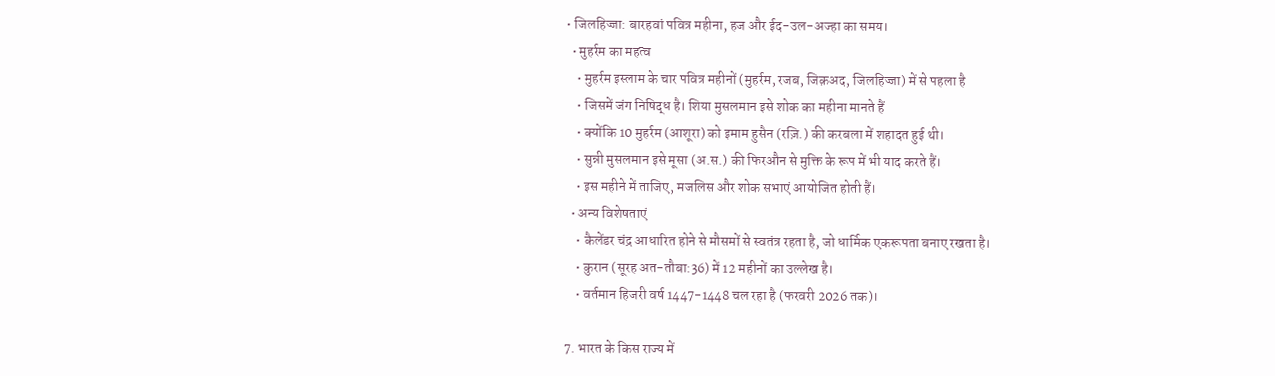• जिलहिज्जा: बारहवां पवित्र महीना, हज और ईद-उल-अज्हा का समय।
  • मुहर्रम का महत्व
    • मुहर्रम इस्लाम के चार पवित्र महीनों (मुहर्रम, रजब, जिक़अद, जिलहिज्जा) में से पहला है
    • जिसमें जंग निषिद्ध है। शिया मुसलमान इसे शोक का महीना मानते हैं
    • क्योंकि 10 मुहर्रम (आशूरा) को इमाम हुसैन (रज़ि.) की करबला में शहादत हुई थी।
    • सुन्नी मुसलमान इसे मूसा (अ.स.) की फिरऔन से मुक्ति के रूप में भी याद करते हैं।
    • इस महीने में ताजिए, मजलिस और शोक सभाएं आयोजित होती हैं।
  • अन्य विशेषताएं
    • कैलेंडर चंद्र आधारित होने से मौसमों से स्वतंत्र रहता है, जो धार्मिक एकरूपता बनाए रखता है।
    • कुरान (सूरह अत-तौबा:36) में 12 महीनों का उल्लेख है।
    • वर्तमान हिजरी वर्ष 1447-1448 चल रहा है (फरवरी 2026 तक)।

7. भारत के किस राज्य में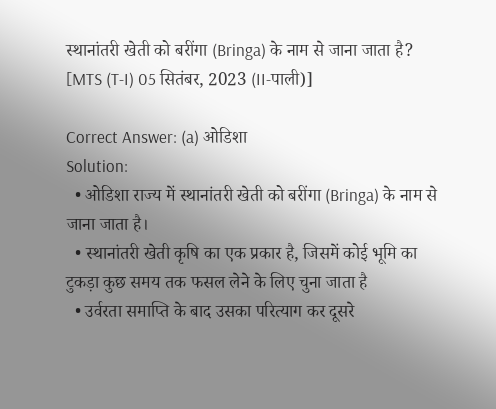स्थानांतरी खेती को बरींगा (Bringa) के नाम से जाना जाता है? [MTS (T-I) 05 सितंबर, 2023 (II-पाली)]

Correct Answer: (a) ओडिशा
Solution:
  • ओडिशा राज्य में स्थानांतरी खेती को बरींगा (Bringa) के नाम से जाना जाता है।
  • स्थानांतरी खेती कृषि का एक प्रकार है, जिसमें कोई भूमि का टुकड़ा कुछ समय तक फसल लेने के लिए चुना जाता है
  • उर्वरता समाप्ति के बाद उसका परित्याग कर दूसरे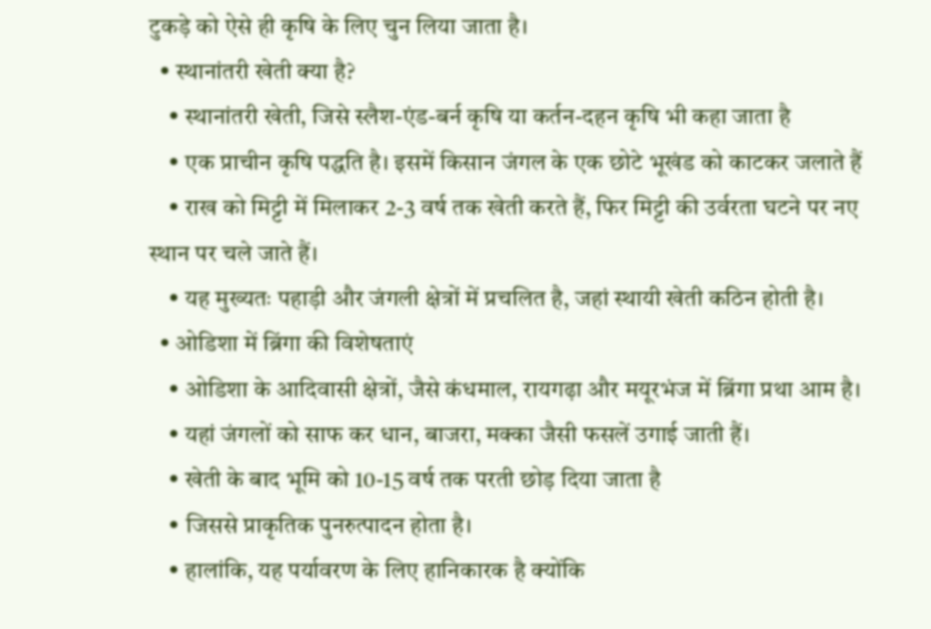टुकड़े को ऐसे ही कृषि के लिए चुन लिया जाता है।
  • स्थानांतरी खेती क्या है?
    • स्थानांतरी खेती, जिसे स्लैश-एंड-बर्न कृषि या कर्तन-दहन कृषि भी कहा जाता है
    • एक प्राचीन कृषि पद्धति है। इसमें किसान जंगल के एक छोटे भूखंड को काटकर जलाते हैं
    • राख को मिट्टी में मिलाकर 2-3 वर्ष तक खेती करते हैं, फिर मिट्टी की उर्वरता घटने पर नए स्थान पर चले जाते हैं।
    • यह मुख्यतः पहाड़ी और जंगली क्षेत्रों में प्रचलित है, जहां स्थायी खेती कठिन होती है।
  • ओडिशा में ब्रिंगा की विशेषताएं
    • ओडिशा के आदिवासी क्षेत्रों, जैसे कंधमाल, रायगढ़ा और मयूरभंज में ब्रिंगा प्रथा आम है।
    • यहां जंगलों को साफ कर धान, बाजरा, मक्का जैसी फसलें उगाई जाती हैं।
    • खेती के बाद भूमि को 10-15 वर्ष तक परती छोड़ दिया जाता है
    • जिससे प्राकृतिक पुनरुत्पादन होता है।
    • हालांकि, यह पर्यावरण के लिए हानिकारक है क्योंकि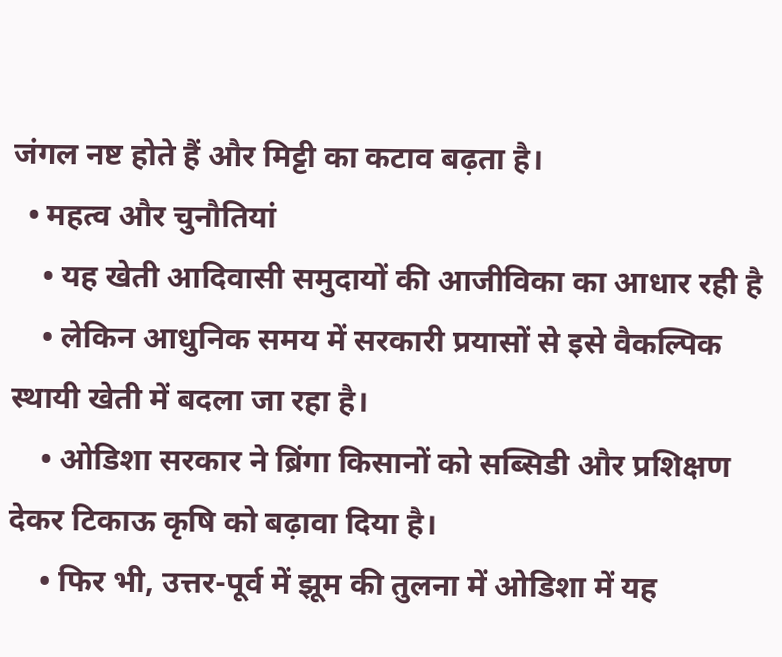जंगल नष्ट होते हैं और मिट्टी का कटाव बढ़ता है।
  • महत्व और चुनौतियां
    • यह खेती आदिवासी समुदायों की आजीविका का आधार रही है
    • लेकिन आधुनिक समय में सरकारी प्रयासों से इसे वैकल्पिक स्थायी खेती में बदला जा रहा है।
    • ओडिशा सरकार ने ब्रिंगा किसानों को सब्सिडी और प्रशिक्षण देकर टिकाऊ कृषि को बढ़ावा दिया है।
    • फिर भी, उत्तर-पूर्व में झूम की तुलना में ओडिशा में यह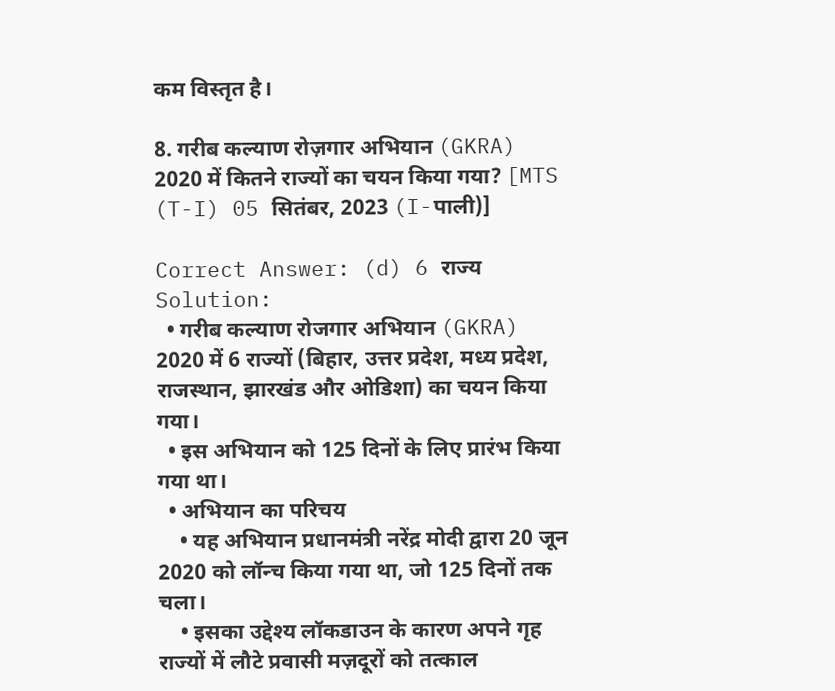कम विस्तृत है।

8. गरीब कल्याण रोज़गार अभियान (GKRA) 2020 में कितने राज्यों का चयन किया गया? [MTS (T-I) 05 सितंबर, 2023 (I-पाली)]

Correct Answer: (d) 6 राज्य
Solution:
  • गरीब कल्याण रोजगार अभियान (GKRA) 2020 में 6 राज्यों (बिहार, उत्तर प्रदेश, मध्य प्रदेश, राजस्थान, झारखंड और ओडिशा) का चयन किया गया।
  • इस अभियान को 125 दिनों के लिए प्रारंभ किया गया था।
  • अभियान का परिचय
    • यह अभियान प्रधानमंत्री नरेंद्र मोदी द्वारा 20 जून 2020 को लॉन्च किया गया था, जो 125 दिनों तक चला।
    • इसका उद्देश्य लॉकडाउन के कारण अपने गृह राज्यों में लौटे प्रवासी मज़दूरों को तत्काल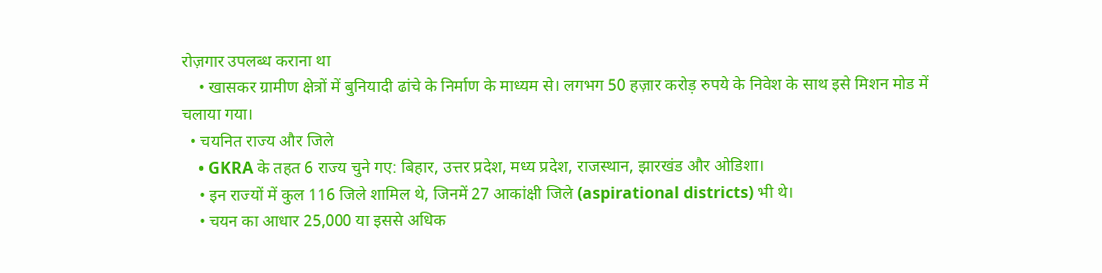रोज़गार उपलब्ध कराना था
    • खासकर ग्रामीण क्षेत्रों में बुनियादी ढांचे के निर्माण के माध्यम से। लगभग 50 हज़ार करोड़ रुपये के निवेश के साथ इसे मिशन मोड में चलाया गया।
  • चयनित राज्य और जिले
    • GKRA के तहत 6 राज्य चुने गए: बिहार, उत्तर प्रदेश, मध्य प्रदेश, राजस्थान, झारखंड और ओडिशा।
    • इन राज्यों में कुल 116 जिले शामिल थे, जिनमें 27 आकांक्षी जिले (aspirational districts) भी थे।
    • चयन का आधार 25,000 या इससे अधिक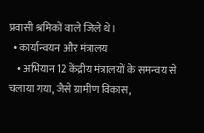प्रवासी श्रमिकों वाले जिले थे।
  • कार्यान्वयन और मंत्रालय
    • अभियान 12 केंद्रीय मंत्रालयों के समन्वय से चलाया गया, जैसे ग्रामीण विकास,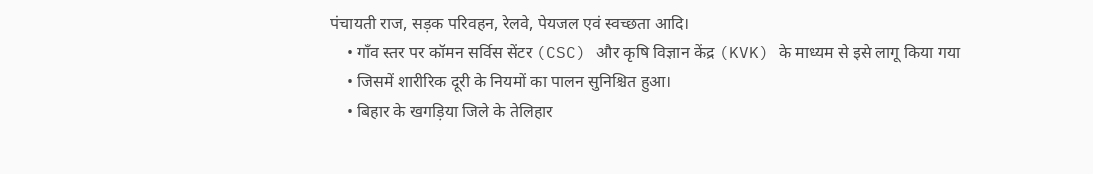पंचायती राज, सड़क परिवहन, रेलवे, पेयजल एवं स्वच्छता आदि।
    • गाँव स्तर पर कॉमन सर्विस सेंटर (CSC) और कृषि विज्ञान केंद्र (KVK) के माध्यम से इसे लागू किया गया
    • जिसमें शारीरिक दूरी के नियमों का पालन सुनिश्चित हुआ।
    • बिहार के खगड़िया जिले के तेलिहार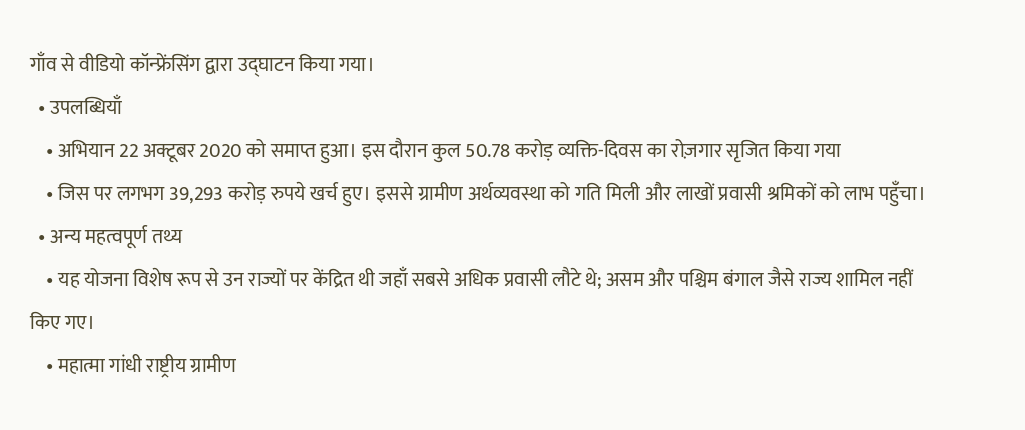गाँव से वीडियो कॉन्फ्रेंसिंग द्वारा उद्घाटन किया गया।
  • उपलब्धियाँ
    • अभियान 22 अक्टूबर 2020 को समाप्त हुआ। इस दौरान कुल 50.78 करोड़ व्यक्ति-दिवस का रोज़गार सृजित किया गया
    • जिस पर लगभग 39,293 करोड़ रुपये खर्च हुए। इससे ग्रामीण अर्थव्यवस्था को गति मिली और लाखों प्रवासी श्रमिकों को लाभ पहुँचा।
  • अन्य महत्वपूर्ण तथ्य
    • यह योजना विशेष रूप से उन राज्यों पर केंद्रित थी जहाँ सबसे अधिक प्रवासी लौटे थे; असम और पश्चिम बंगाल जैसे राज्य शामिल नहीं किए गए।
    • महात्मा गांधी राष्ट्रीय ग्रामीण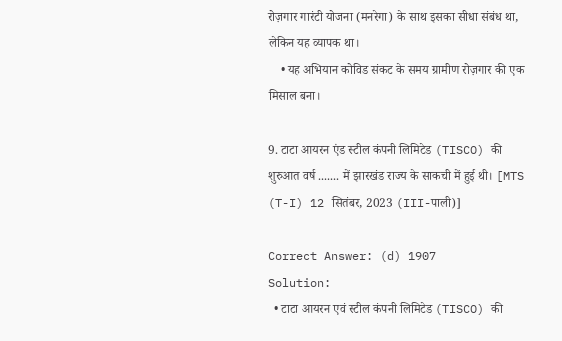रोज़गार गारंटी योजना (मनरेगा) के साथ इसका सीधा संबंध था, लेकिन यह व्यापक था।
    • यह अभियान कोविड संकट के समय ग्रामीण रोज़गार की एक मिसाल बना।

9. टाटा आयरन एंड स्टील कंपनी लिमिटेड (TISCO) की शुरुआत वर्ष ....... में झारखंड राज्य के साकची में हुई थी। [MTS (T-I) 12 सितंबर, 2023 (III-पाली)]

Correct Answer: (d) 1907
Solution:
  • टाटा आयरन एवं स्टील कंपनी लिमिटेड (TISCO) की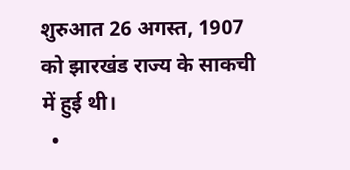शुरुआत 26 अगस्त, 1907 को झारखंड राज्य के साकची में हुई थी।
  •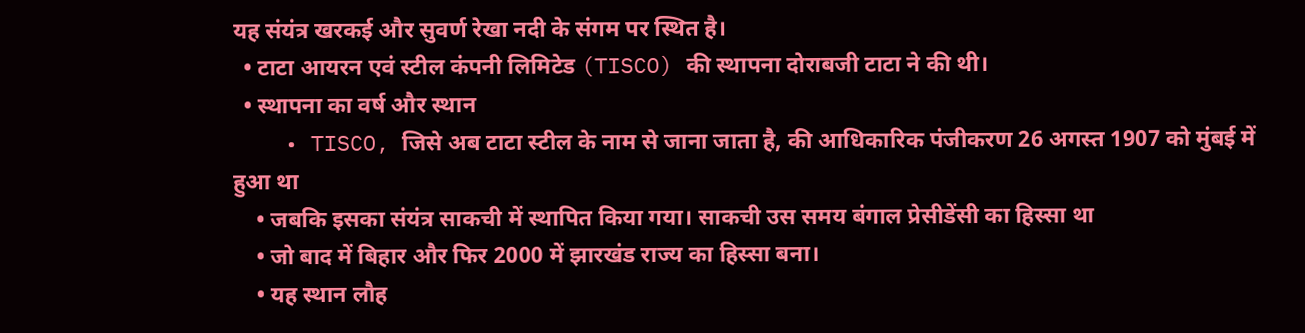यह संयंत्र खरकई और सुवर्ण रेखा नदी के संगम पर स्थित है।
  • टाटा आयरन एवं स्टील कंपनी लिमिटेड (TISCO) की स्थापना दोराबजी टाटा ने की थी।
  • स्थापना का वर्ष और स्थान
    • TISCO, जिसे अब टाटा स्टील के नाम से जाना जाता है, की आधिकारिक पंजीकरण 26 अगस्त 1907 को मुंबई में हुआ था
    • जबकि इसका संयंत्र साकची में स्थापित किया गया। साकची उस समय बंगाल प्रेसीडेंसी का हिस्सा था
    • जो बाद में बिहार और फिर 2000 में झारखंड राज्य का हिस्सा बना।
    • यह स्थान लौह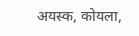अयस्क, कोयला,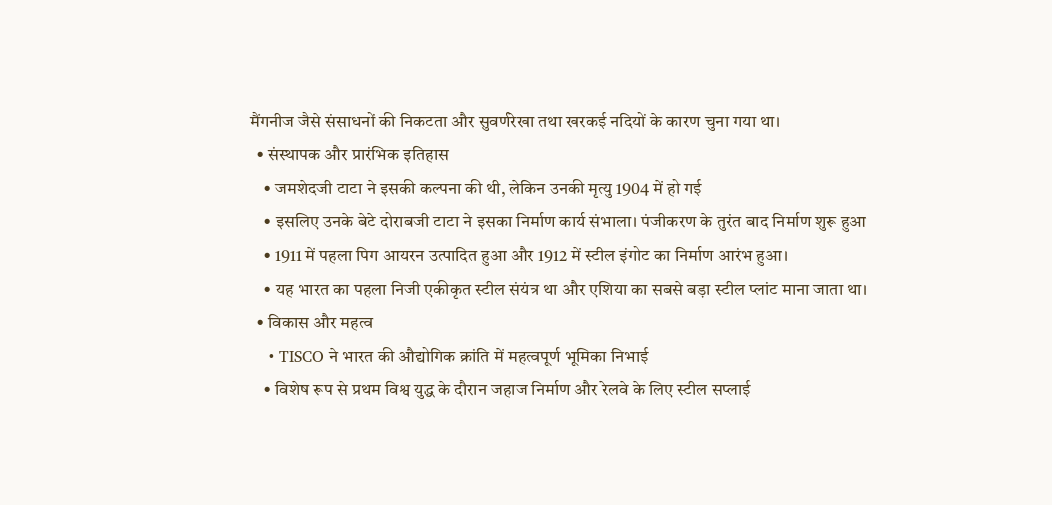मैंगनीज जैसे संसाधनों की निकटता और सुवर्णरेखा तथा खरकई नदियों के कारण चुना गया था।
  • संस्थापक और प्रारंभिक इतिहास
    • जमशेदजी टाटा ने इसकी कल्पना की थी, लेकिन उनकी मृत्यु 1904 में हो गई
    • इसलिए उनके बेटे दोराबजी टाटा ने इसका निर्माण कार्य संभाला। पंजीकरण के तुरंत बाद निर्माण शुरू हुआ
    • 1911 में पहला पिग आयरन उत्पादित हुआ और 1912 में स्टील इंगोट का निर्माण आरंभ हुआ।
    • यह भारत का पहला निजी एकीकृत स्टील संयंत्र था और एशिया का सबसे बड़ा स्टील प्लांट माना जाता था।
  • विकास और महत्व
    • TISCO ने भारत की औद्योगिक क्रांति में महत्वपूर्ण भूमिका निभाई
    • विशेष रूप से प्रथम विश्व युद्ध के दौरान जहाज निर्माण और रेलवे के लिए स्टील सप्लाई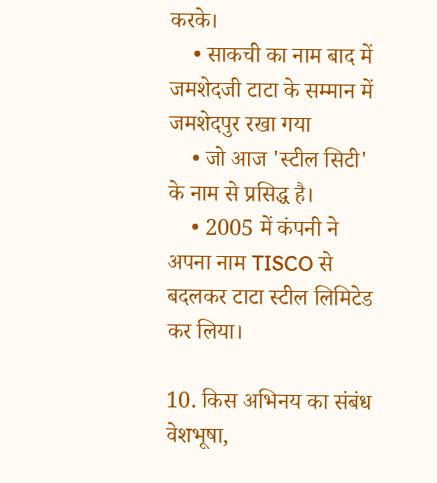करके।
    • साकची का नाम बाद में जमशेदजी टाटा के सम्मान में जमशेदपुर रखा गया
    • जो आज 'स्टील सिटी' के नाम से प्रसिद्ध है।
    • 2005 में कंपनी ने अपना नाम TISCO से बदलकर टाटा स्टील लिमिटेड कर लिया।

10. किस अभिनय का संबंध वेशभूषा,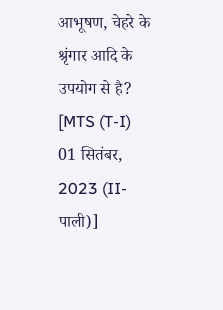आभूषण, चेहरे के श्रृंगार आदि के उपयोग से है? [MTS (T-I) 01 सितंबर, 2023 (II-पाली)]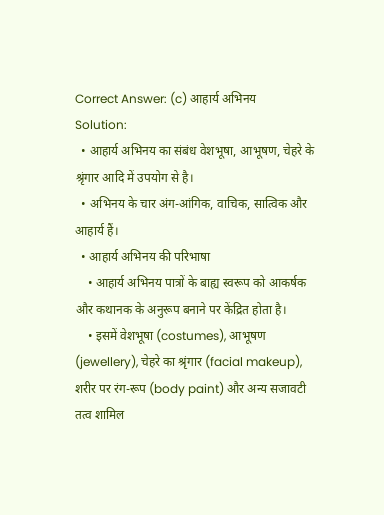Correct Answer: (c) आहार्य अभिनय
Solution:
  • आहार्य अभिनय का संबंध वेशभूषा, आभूषण, चेहरे के श्रृंगार आदि में उपयोग से है।
  • अभिनय के चार अंग-आंगिक, वाचिक, सात्विक और आहार्य हैं।
  • आहार्य अभिनय की परिभाषा
    • आहार्य अभिनय पात्रों के बाह्य स्वरूप को आकर्षक और कथानक के अनुरूप बनाने पर केंद्रित होता है।
    • इसमें वेशभूषा (costumes), आभूषण (jewellery), चेहरे का श्रृंगार (facial makeup), शरीर पर रंग-रूप (body paint) और अन्य सजावटी तत्व शामिल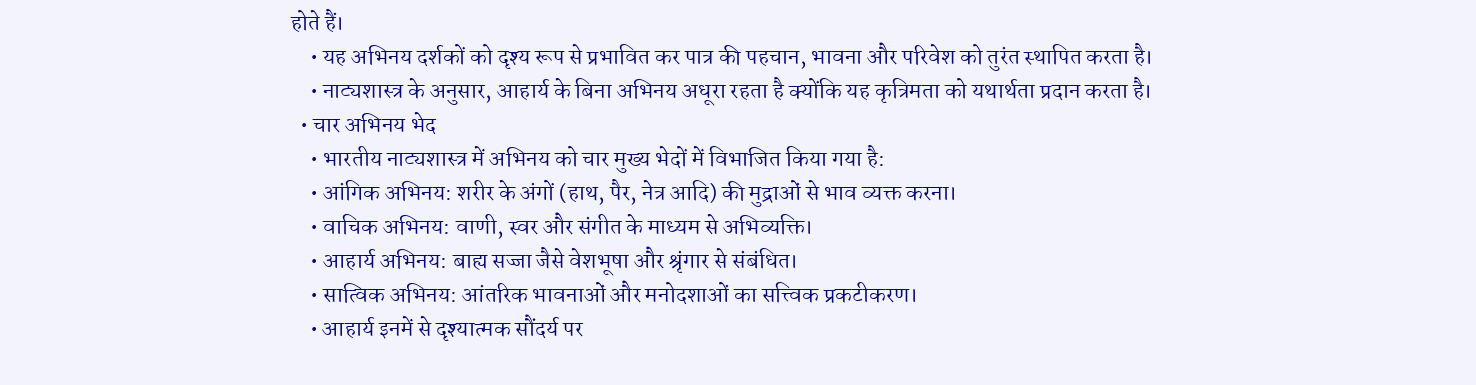होते हैं।
    • यह अभिनय दर्शकों को दृश्य रूप से प्रभावित कर पात्र की पहचान, भावना और परिवेश को तुरंत स्थापित करता है।
    • नाट्यशास्त्र के अनुसार, आहार्य के बिना अभिनय अधूरा रहता है क्योंकि यह कृत्रिमता को यथार्थता प्रदान करता है।
  • चार अभिनय भेद
    • भारतीय नाट्यशास्त्र में अभिनय को चार मुख्य भेदों में विभाजित किया गया है:
    • आंगिक अभिनय: शरीर के अंगों (हाथ, पैर, नेत्र आदि) की मुद्राओं से भाव व्यक्त करना।
    • वाचिक अभिनय: वाणी, स्वर और संगीत के माध्यम से अभिव्यक्ति।
    • आहार्य अभिनय: बाह्य सज्जा जैसे वेशभूषा और श्रृंगार से संबंधित।
    • सात्विक अभिनय: आंतरिक भावनाओं और मनोदशाओं का सत्त्विक प्रकटीकरण।
    • आहार्य इनमें से दृश्यात्मक सौंदर्य पर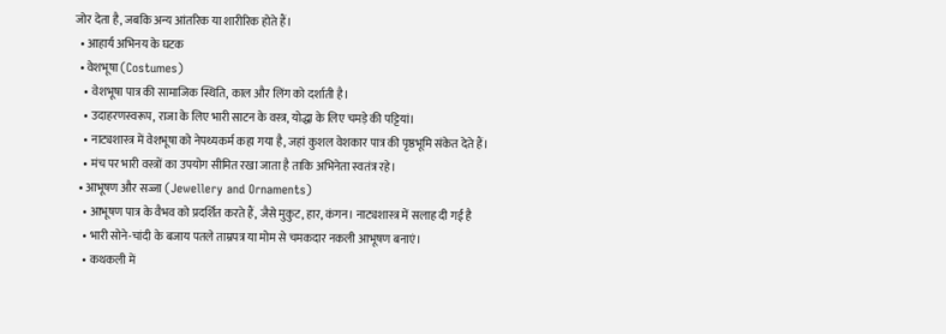जोर देता है, जबकि अन्य आंतरिक या शारीरिक होते हैं।
  • आहार्य अभिनय के घटक
  • वेशभूषा (Costumes)
    • वेशभूषा पात्र की सामाजिक स्थिति, काल और लिंग को दर्शाती है।
    • उदाहरणस्वरूप, राजा के लिए भारी साटन के वस्त्र, योद्धा के लिए चमड़े की पट्टियां।
    • नाट्यशास्त्र में वेशभूषा को नेपथ्यकर्म कहा गया है, जहां कुशल वेशकार पात्र की पृष्ठभूमि संकेत देते हैं।
    • मंच पर भारी वस्त्रों का उपयोग सीमित रखा जाता है ताकि अभिनेता स्वतंत्र रहे।
  • आभूषण और सज्जा (Jewellery and Ornaments)
    • आभूषण पात्र के वैभव को प्रदर्शित करते हैं, जैसे मुकुट, हार, कंगन। नाट्यशास्त्र में सलाह दी गई है
    • भारी सोने-चांदी के बजाय पतले ताम्रपत्र या मोम से चमकदार नकली आभूषण बनाएं।
    • कथकली में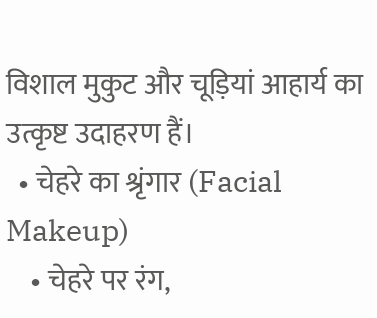विशाल मुकुट और चूड़ियां आहार्य का उत्कृष्ट उदाहरण हैं।
  • चेहरे का श्रृंगार (Facial Makeup)
    • चेहरे पर रंग,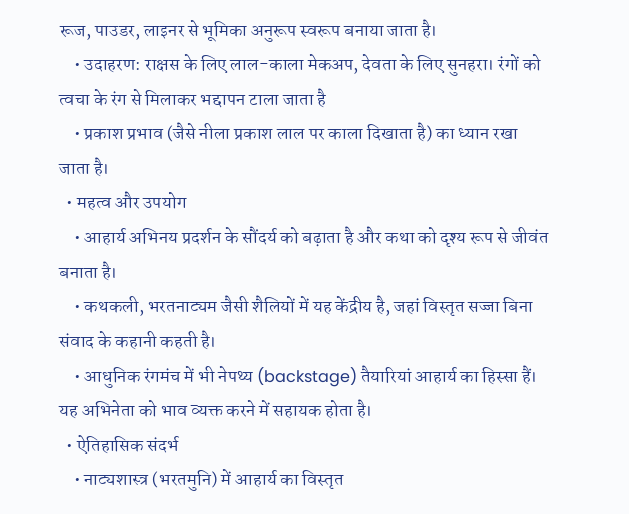रूज, पाउडर, लाइनर से भूमिका अनुरूप स्वरूप बनाया जाता है।
    • उदाहरण: राक्षस के लिए लाल-काला मेकअप, देवता के लिए सुनहरा। रंगों को त्वचा के रंग से मिलाकर भद्दापन टाला जाता है
    • प्रकाश प्रभाव (जैसे नीला प्रकाश लाल पर काला दिखाता है) का ध्यान रखा जाता है।
  • महत्व और उपयोग
    • आहार्य अभिनय प्रदर्शन के सौंदर्य को बढ़ाता है और कथा को दृश्य रूप से जीवंत बनाता है।
    • कथकली, भरतनाट्यम जैसी शैलियों में यह केंद्रीय है, जहां विस्तृत सज्जा बिना संवाद के कहानी कहती है।
    • आधुनिक रंगमंच में भी नेपथ्य (backstage) तैयारियां आहार्य का हिस्सा हैं। यह अभिनेता को भाव व्यक्त करने में सहायक होता है।
  • ऐतिहासिक संदर्भ
    • नाट्यशास्त्र (भरतमुनि) में आहार्य का विस्तृत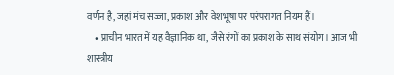वर्णन है, जहां मंच सज्जा, प्रकाश और वेशभूषा पर परंपरागत नियम हैं।
    • प्राचीन भारत में यह वैज्ञानिक था, जैसे रंगों का प्रकाश के साथ संयोग। आज भी शास्त्रीय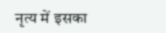नृत्य में इसका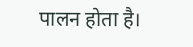पालन होता है।